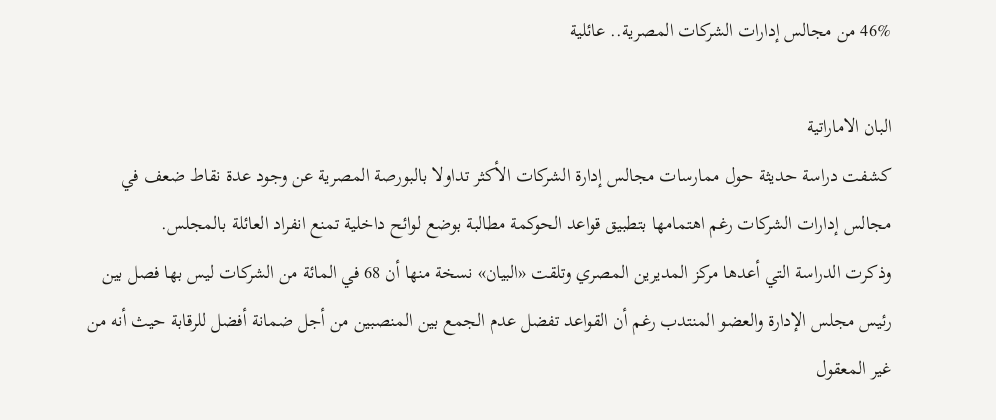46% من مجالس إدارات الشركات المصرية.. عائلية

البان الاماراتية
كشفت دراسة حديثة حول ممارسات مجالس إدارة الشركات الأكثر تداولا بالبورصة المصرية عن وجود عدة نقاط ضعف في مجالس إدارات الشركات رغم اهتمامها بتطبيق قواعد الحوكمة مطالبة بوضع لوائح داخلية تمنع انفراد العائلة بالمجلس.
وذكرت الدراسة التي أعدها مركز المديرين المصري وتلقت «البيان» نسخة منها أن 68 في المائة من الشركات ليس بها فصل بين رئيس مجلس الإدارة والعضو المنتدب رغم أن القواعد تفضل عدم الجمع بين المنصبين من أجل ضمانة أفضل للرقابة حيث أنه من غير المعقول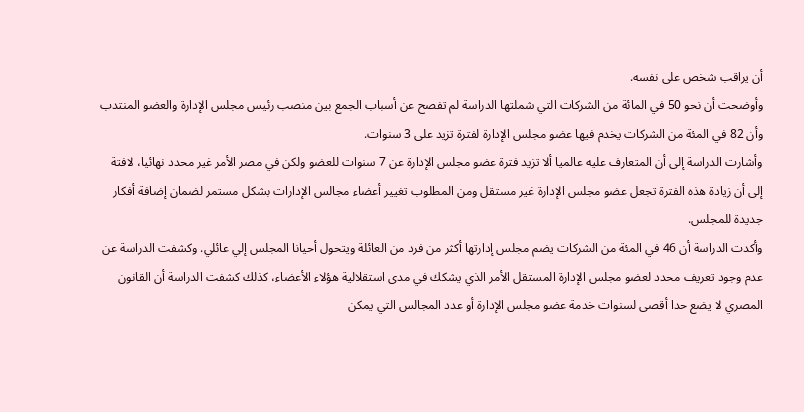أن يراقب شخص على نفسه.
وأوضحت أن نحو 50 في المائة من الشركات التي شملتها الدراسة لم تفصح عن أسباب الجمع بين منصب رئيس مجلس الإدارة والعضو المنتدب وأن 82 في المئة من الشركات يخدم فيها عضو مجلس الإدارة لفترة تزيد على 3 سنوات.
وأشارت الدراسة إلى أن المتعارف عليه عالميا ألا تزيد فترة عضو مجلس الإدارة عن 7 سنوات للعضو ولكن في مصر الأمر غير محدد نهائيا، لافتة إلى أن زيادة هذه الفترة تجعل عضو مجلس الإدارة غير مستقل ومن المطلوب تغيير أعضاء مجالس الإدارات بشكل مستمر لضمان إضافة أفكار جديدة للمجلس.
وأكدت الدراسة أن 46 في المئة من الشركات يضم مجلس إدارتها أكثر من فرد من العائلة ويتحول أحيانا المجلس إلي عائلي. وكشفت الدراسة عن عدم وجود تعريف محدد لعضو مجلس الإدارة المستقل الأمر الذي يشكك في مدى استقلالية هؤلاء الأعضاء، كذلك كشفت الدراسة أن القانون المصري لا يضع حدا أقصى لسنوات خدمة عضو مجلس الإدارة أو عدد المجالس التي يمكن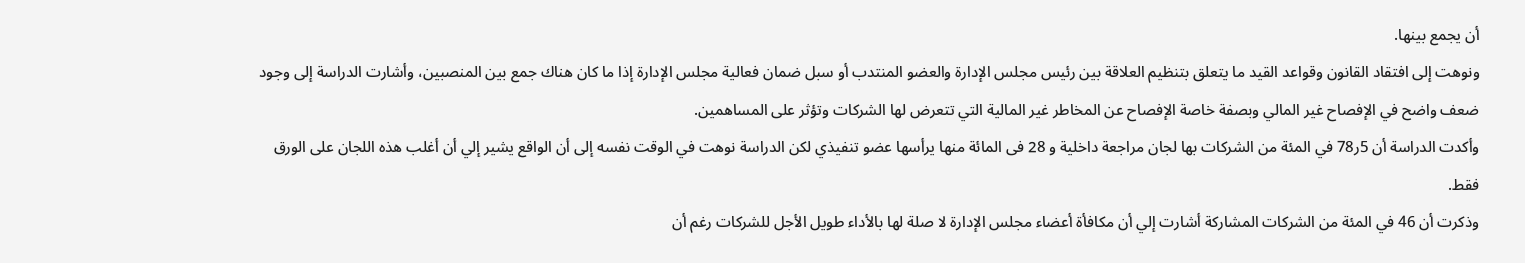أن يجمع بينها.
ونوهت إلى افتقاد القانون وقواعد القيد ما يتعلق بتنظيم العلاقة بين رئيس مجلس الإدارة والعضو المنتدب أو سبل ضمان فعالية مجلس الإدارة إذا ما كان هناك جمع بين المنصبين، وأشارت الدراسة إلى وجود ضعف واضح في الإفصاح غير المالي وبصفة خاصة الإفصاح عن المخاطر غير المالية التي تتعرض لها الشركات وتؤثر على المساهمين.
وأكدت الدراسة أن 5ر78 في المئة من الشركات بها لجان مراجعة داخلية و 28 فى المائة منها يرأسها عضو تنفيذي لكن الدراسة نوهت في الوقت نفسه إلى أن الواقع يشير إلي أن أغلب هذه اللجان على الورق فقط.
وذكرت أن 46 في المئة من الشركات المشاركة أشارت إلي أن مكافأة أعضاء مجلس الإدارة لا صلة لها بالأداء طويل الأجل للشركات رغم أن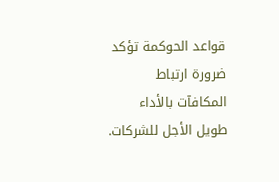قواعد الحوكمة تؤكد ضرورة ارتباط المكافآت بالأداء طويل الأجل للشركات.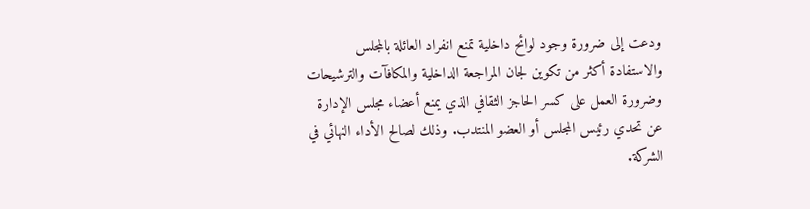ودعت إلى ضرورة وجود لوائح داخلية تمنع انفراد العائلة بالمجلس والاستفادة أكثر من تكوين لجان المراجعة الداخلية والمكافآت والترشيحات وضرورة العمل على كسر الحاجز الثقافي الذي يمنع أعضاء مجلس الإدارة عن تحدي رئيس المجلس أو العضو المنتدب. وذلك لصالح الأداء النهائي في الشركة.